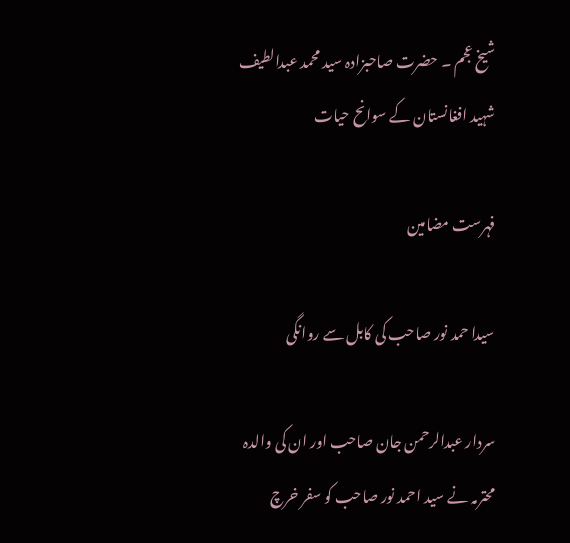شیخ عجم ۔ حضرت صاحبزادہ سید محمد عبدالطیف شہید افغانستان کے سوانح حیات

فہرست مضامین

سیدا حمد نور صاحب کی کابل سے روانگی

سردار عبدالرحمن جان صاحب اور ان کی والدہ محترمہ نے سید احمد نور صاحب کو سفر خرچ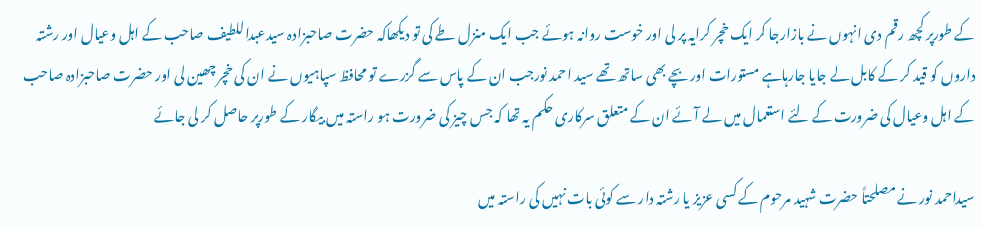کے طورپر کچھ رقم دی انہوں نے بازارجا کر ایک خچر کرایہ پر لی اور خوست روانہ ہوئے جب ایک منزل طے کی تو دیکھاکہ حضرت صاحبزادہ سیدعبداللطیف صاحب کے اہل وعیال اور رشتہ داروں کو قید کر کے کابل لے جایا جارہاہے مستورات اور بچے بھی ساتھ تھے سید احمد نورجب ان کے پاس سے گزرے تو محافظ سپاہیوں نے ان کی خچر چھین لی اور حضرت صاحبزادہ صاحب کے اہل وعیال کی ضرورت کے لئے استعمال میں لے آئے ان کے متعلق سرکاری حکم یہ تھا کہ جس چیز کی ضرورت ہو راستہ میں بیگار کے طورپر حاصل کر لی جائے

سیداحمد نور نے مصلحتاً حضرت شہید مرحوم کے کسی عزیز یا رشتہ دار سے کوئی بات نہیں کی راستہ میں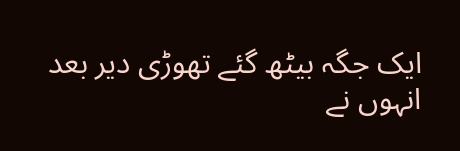ایک جگہ بیٹھ گئے تھوڑی دیر بعد انہوں نے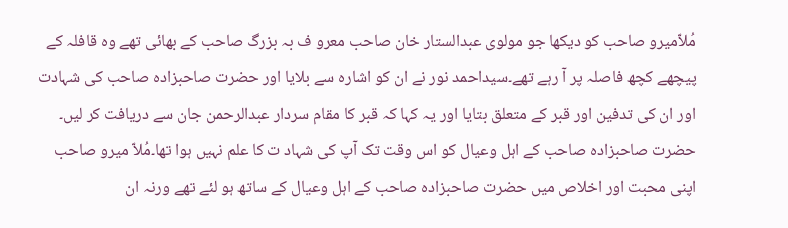مُلاّمیرو صاحب کو دیکھا جو مولوی عبدالستار خان صاحب معرو ف بہ بزرگ صاحب کے بھائی تھے وہ قافلہ کے پیچھے کچھ فاصلہ پر آ رہے تھے۔سیداحمد نور نے ان کو اشارہ سے بلایا اور حضرت صاحبزادہ صاحب کی شہادت اور ان کی تدفین اور قبر کے متعلق بتایا اور یہ کہا کہ قبر کا مقام سردار عبدالرحمن جان سے دریافت کر لیں۔ حضرت صاحبزادہ صاحب کے اہل وعیال کو اس وقت تک آپ کی شہاد ت کا علم نہیں ہوا تھا۔مُلاّ میرو صاحب اپنی محبت اور اخلاص میں حضرت صاحبزادہ صاحب کے اہل وعیال کے ساتھ ہو لئے تھے ورنہ ان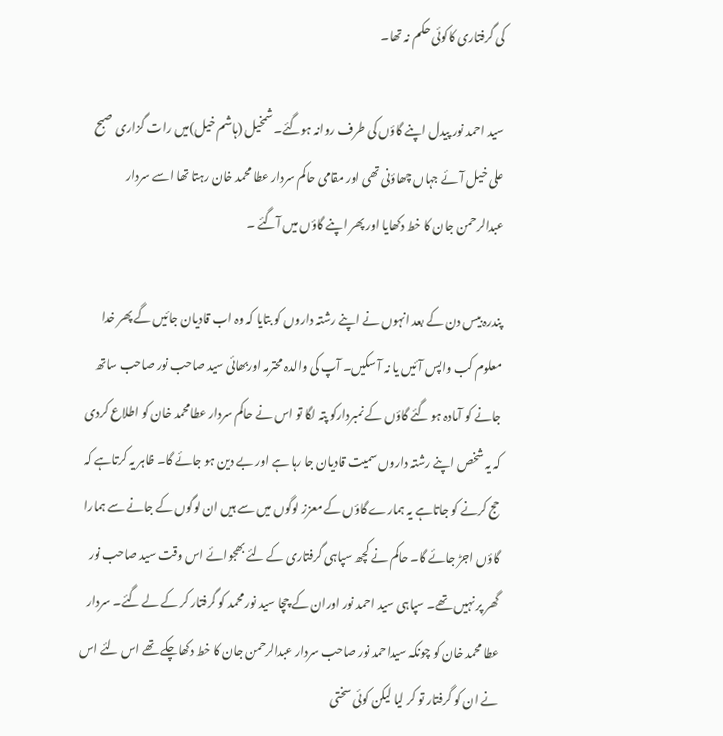کی گرفتاری کاکوئی حکم نہ تھا۔

سید احمد نور پیدل اپنے گاؤں کی طرف روانہ ہوگئے۔ شمخیل (ہاشم خیل)میں رات گزاری صبح علی خیل آئے جہاں چھاؤنی تھی اور مقامی حاکم سردار عطا محمد خان رہتا تھا اسے سردار عبدالرحمن جان کا خط دکھایا اور پھر اپنے گاؤں میں آگئے ۔

پندرہ بیس دن کے بعد انہوں نے اپنے رشتہ داروں کو بتایا کہ وہ اب قادیان جائیں گے پھر خدا معلوم کب واپس آئیں یا نہ آ سکیں۔ آپ کی والدہ محترمہ اوربھائی سید صاحب نور صاحب ساتھ جانے کو آمادہ ہو گئے گاؤں کے نمبردارکو پتہ لگا تو اس نے حاکم سردار عطامحمد خان کو اطلاع کردی کہ یہ شخص اپنے رشتہ داروں سمیت قادیان جا رہا ہے اور بے دین ہو جائے گا۔ ظاہر یہ کرتاہے کہ حج کرنے کو جاتاہے یہ ہمارے گاؤں کے معزز لوگوں میں سے ہیں ان لوگوں کے جانے سے ہمارا گاؤں اجڑ جائے گا۔ حاکم نے کچھ سپاہی گرفتاری کے لئے بھجوائے اس وقت سید صاحب نور گھر پر نہیں تھے۔ سپاہی سید احمد نور اوران کے چچا سید نور محمد کو گرفتار کر کے لے گئے۔ سردار عطا محمد خان کو چونکہ سیداحمد نور صاحب سردار عبدالرحمن جان کا خط دکھاچکے تھے اس لئے اس نے ان کو گرفتار تو کر لیا لیکن کوئی سختی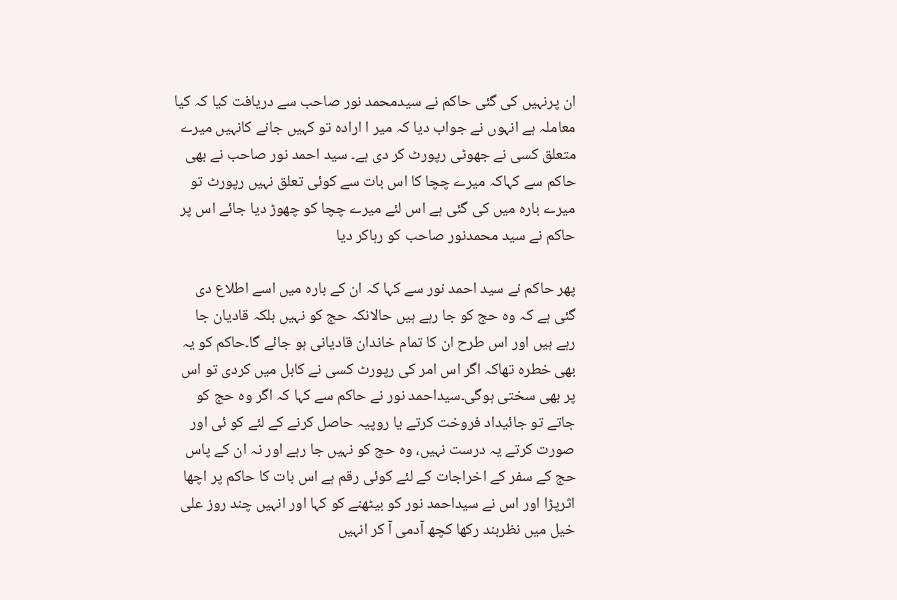ان پرنہیں کی گئی حاکم نے سیدمحمد نور صاحب سے دریافت کیا کہ کیا معاملہ ہے انہوں نے جواب دیا کہ میر ا ارادہ تو کہیں جانے کانہیں میرے متعلق کسی نے جھوٹی رپورٹ کر دی ہے۔ سید احمد نور صاحب نے بھی حاکم سے کہاکہ میرے چچا کا اس بات سے کوئی تعلق نہیں رپورٹ تو میرے بارہ میں کی گئی ہے اس لئے میرے چچا کو چھوڑ دیا جائے اس پر حاکم نے سید محمدنور صاحب کو رہاکر دیا

پھر حاکم نے سید احمد نور سے کہا کہ ان کے بارہ میں اسے اطلاع دی گئی ہے کہ وہ حج کو جا رہے ہیں حالانکہ حج کو نہیں بلکہ قادیان جا رہے ہیں اور اس طرح ان کا تمام خاندان قادیانی ہو جائے گا۔حاکم کو یہ بھی خطرہ تھاکہ اگر اس امر کی رپورٹ کسی نے کابل میں کردی تو اس پر بھی سختی ہوگی۔سیداحمد نور نے حاکم سے کہا کہ اگر وہ حج کو جاتے تو جائیداد فروخت کرتے یا روپیہ حاصل کرنے کے لئے کو ئی اور صورت کرتے یہ درست نہیں، وہ حج کو نہیں جا رہے اور نہ ان کے پاس حج کے سفر کے اخراجات کے لئے کوئی رقم ہے اس بات کا حاکم پر اچھا اثرپڑا اور اس نے سیداحمد نور کو بیٹھنے کو کہا اور انہیں چند روز علی خیل میں نظربند رکھا کچھ آدمی آ کر انہیں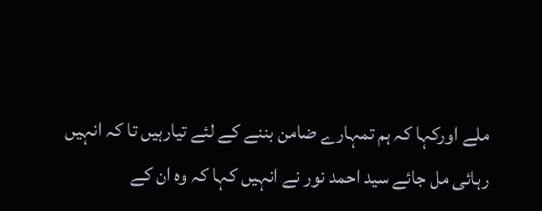ملے اورکہا کہ ہم تمہارے ضامن بننے کے لئے تیارہیں تا کہ انہیں رہائی مل جائے سید احمد نور نے انہیں کہا کہ وہ ان کے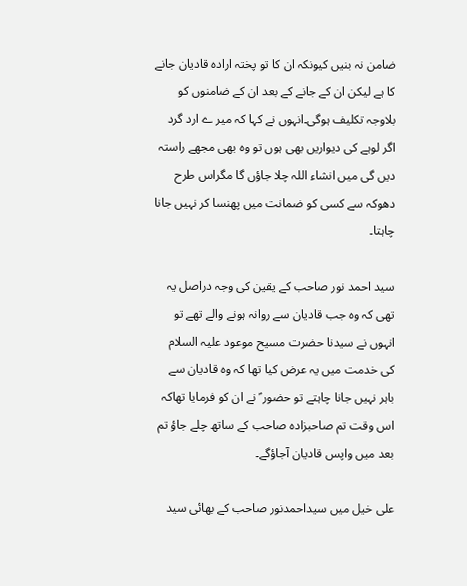ضامن نہ بنیں کیونکہ ان کا تو پختہ ارادہ قادیان جانے کا ہے لیکن ان کے جانے کے بعد ان کے ضامنوں کو بلاوجہ تکلیف ہوگی۔انہوں نے کہا کہ میر ے ارد گرد اگر لوہے کی دیواریں بھی ہوں تو وہ بھی مجھے راستہ دیں گی میں انشاء اللہ چلا جاؤں گا مگراس طرح دھوکہ سے کسی کو ضمانت میں پھنسا کر نہیں جانا چاہتا۔

سید احمد نور صاحب کے یقین کی وجہ دراصل یہ تھی کہ وہ جب قادیان سے روانہ ہونے والے تھے تو انہوں نے سیدنا حضرت مسیح موعود علیہ السلام کی خدمت میں یہ عرض کیا تھا کہ وہ قادیان سے باہر نہیں جانا چاہتے تو حضور ؑ نے ان کو فرمایا تھاکہ اس وقت تم صاحبزادہ صاحب کے ساتھ چلے جاؤ تم بعد میں واپس قادیان آجاؤگے۔

علی خیل میں سیداحمدنور صاحب کے بھائی سید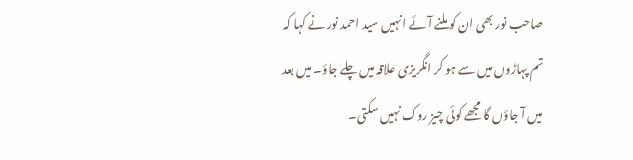صاحب نور بھی ان کو ملنے آئے انہیں سید احمد نور نے کہا کہ تم پہاڑوں میں سے ہو کر انگریزی علاقہ میں چلے جاؤ۔ میں بعد میں آ جاؤں گا مجھے کوئی چیز روک نہیں سکتی۔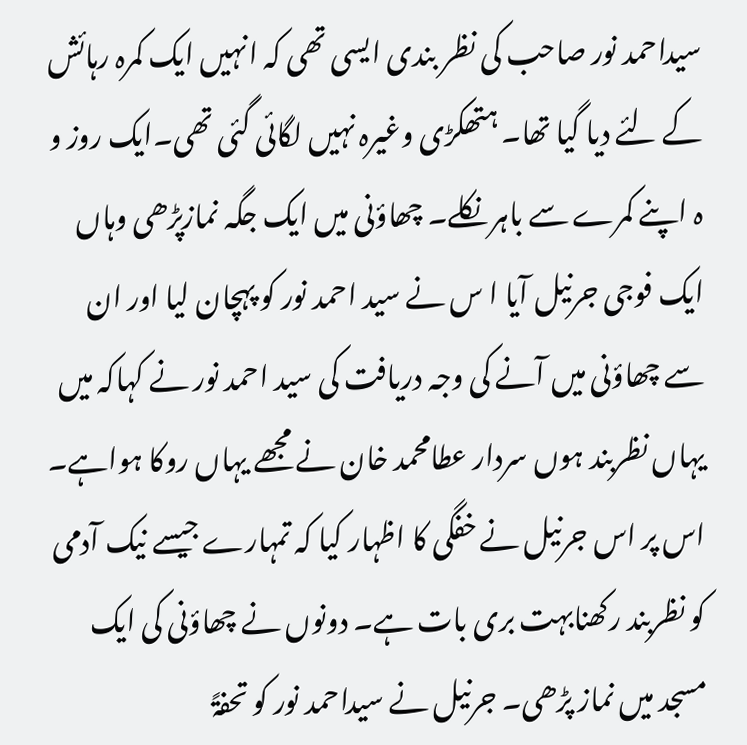سیداحمد نور صاحب کی نظر بندی ایسی تھی کہ انہیں ایک کمرہ رہائش کے لئے دیا گیا تھا۔ ہتھکڑی وغیرہ نہیں لگائی گئی تھی۔ایک روز و ہ اپنے کمرے سے باہر نکلے۔ چھاؤنی میں ایک جگہ نمازپڑھی وہاں ایک فوجی جرنیل آیا ا س نے سید احمد نور کو پہچان لیا اور ان سے چھاؤنی میں آنے کی وجہ دریافت کی سید احمد نور نے کہاکہ میں یہاں نظربند ہوں سردار عطامحمد خان نے مجھے یہاں روکا ہواہے۔ اس پر اس جرنیل نے خفگی کا اظہار کیا کہ تمہارے جیسے نیک آدمی کو نظربند رکھنابہت بری بات ہے۔ دونوں نے چھاؤنی کی ایک مسجد میں نماز پڑھی۔ جرنیل نے سیداحمد نور کو تحفۃً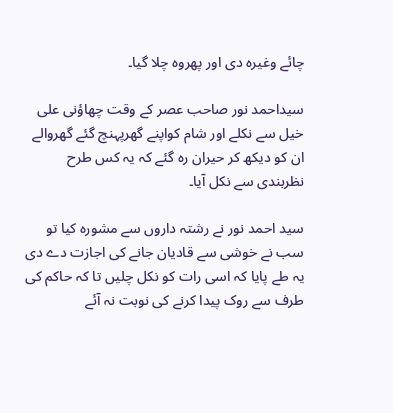چائے وغیرہ دی اور پھروہ چلا گیا۔

سیداحمد نور صاحب عصر کے وقت چھاؤنی علی خیل سے نکلے اور شام کواپنے گھرپہنچ گئے گھروالے ان کو دیکھ کر حیران رہ گئے کہ یہ کس طرح نظربندی سے نکل آیا۔

سید احمد نور نے رشتہ داروں سے مشورہ کیا تو سب نے خوشی سے قادیان جانے کی اجازت دے دی یہ طے پایا کہ اسی رات کو نکل چلیں تا کہ حاکم کی طرف سے روک پیدا کرنے کی نوبت نہ آئے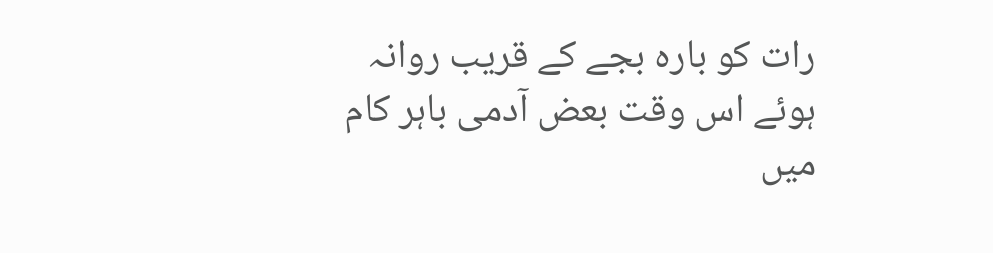رات کو بارہ بجے کے قریب روانہ ہوئے اس وقت بعض آدمی باہر کام میں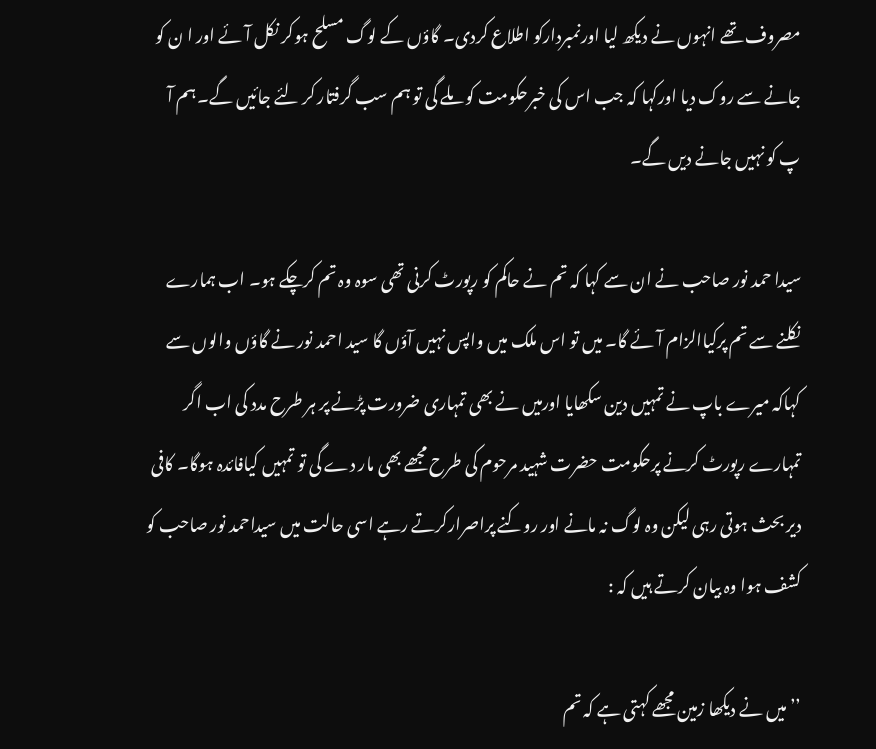مصروف تھے انہوں نے دیکھ لیا اورنمبردارکو اطلاع کردی۔ گاؤں کے لوگ مسلح ہوکر نکل آئے اور ا ن کو جانے سے روک دیا اورکہا کہ جب اس کی خبرحکومت کو ملے گی تو ہم سب گرفتار کر لئے جائیں گے۔ ہم آ پ کو نہیں جانے دیں گے۔

سیدا حمد نور صاحب نے ان سے کہا کہ تم نے حاکم کو رپورٹ کرنی تھی سوہ وہ تم کرچکے ہو۔ اب ہمارے نکلنے سے تم پرکیاالزام آئے گا۔ میں تو اس ملک میں واپس نہیں آؤں گا سید احمد نور نے گاؤں والوں سے کہاکہ میرے باپ نے تمہیں دین سکھایا اورمیں نے بھی تمہاری ضرورت پڑنے پر ہر طرح مدد کی اب اگر تمہارے رپورٹ کرنے پرحکومت حضرت شہید مرحوم کی طرح مجھے بھی مار دے گی تو تمہیں کیافائدہ ہوگا۔ کافی دیر بحث ہوتی رہی لیکن وہ لوگ نہ مانے اور روکنے پراصرارکرتے رہے اسی حالت میں سیداحمد نور صاحب کو کشف ہوا وہ بیان کرتے ہیں کہ :

’’میں نے دیکھا زمین مجھے کہتی ہے کہ تم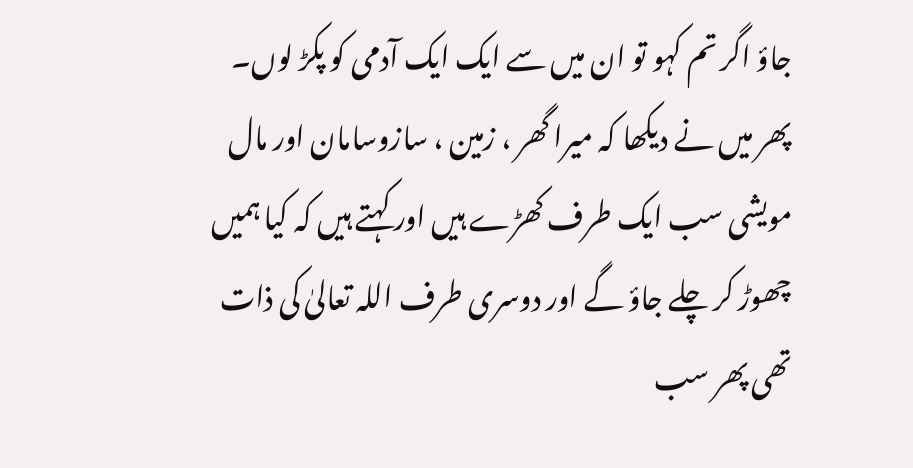جاؤ اگر تم کہو تو ان میں سے ایک ایک آدمی کو پکڑ لوں۔ پھر میں نے دیکھا کہ میرا گھر ، زمین ، سازوسامان اور مال مویشی سب ایک طرف کھڑے ہیں اور کہتے ہیں کہ کیا ہمیں چھوڑ کر چلے جاؤ گے اور دوسری طرف اللہ تعالیٰ کی ذات تھی پھر سب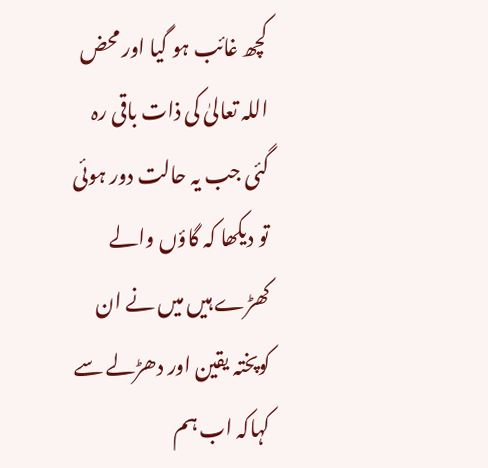کچھ غائب ہو گیا اور محض اللہ تعالیٰ کی ذات باقی رہ گئی جب یہ حالت دور ہوئی تو دیکھا کہ گاؤں والے کھڑے ہیں میں نے ان کوپختہ یقین اور دھڑلے سے کہاکہ اب ہم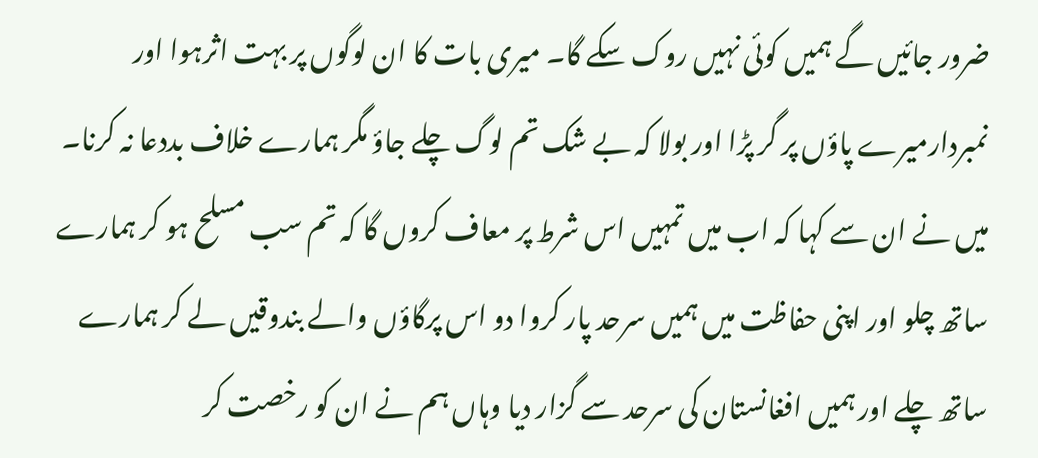ضرور جائیں گے ہمیں کوئی نہیں روک سکے گا۔ میری بات کا ان لوگوں پر بہت اثرہوا اور نمبردارمیرے پاؤں پر گر پڑا اور بولا کہ بے شک تم لوگ چلے جاؤ مگر ہمارے خلاف بددعا نہ کرنا۔ میں نے ان سے کہا کہ اب میں تمہیں اس شرط پر معاف کروں گا کہ تم سب مسلح ہو کر ہمارے ساتھ چلو اور اپنی حفاظت میں ہمیں سرحد پار کروا دو اس پرگاؤں والے بندوقیں لے کر ہمارے ساتھ چلے اور ہمیں افغانستان کی سرحد سے گزار دیا وہاں ہم نے ان کو رخصت کر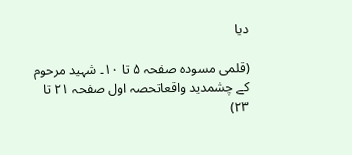دیا

(قلمی مسودہ صفحہ ۵ تا ۱۰۔ شہید مرحوم کے چشمدید واقعاتحصہ اول صفحہ ۲۱ تا ۲۳)